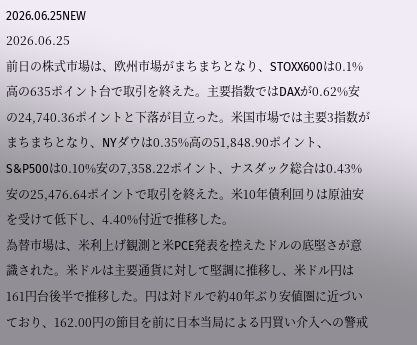2026.06.25NEW
2026.06.25
前日の株式市場は、欧州市場がまちまちとなり、STOXX600は0.1%高の635ポイント台で取引を終えた。主要指数ではDAXが0.62%安の24,740.36ポイントと下落が目立った。米国市場では主要3指数がまちまちとなり、NYダウは0.35%高の51,848.90ポイント、S&P500は0.10%安の7,358.22ポイント、ナスダック総合は0.43%安の25,476.64ポイントで取引を終えた。米10年債利回りは原油安を受けて低下し、4.40%付近で推移した。
為替市場は、米利上げ観測と米PCE発表を控えたドルの底堅さが意識された。米ドルは主要通貨に対して堅調に推移し、米ドル円は161円台後半で推移した。円は対ドルで約40年ぶり安値圏に近づいており、162.00円の節目を前に日本当局による円買い介入への警戒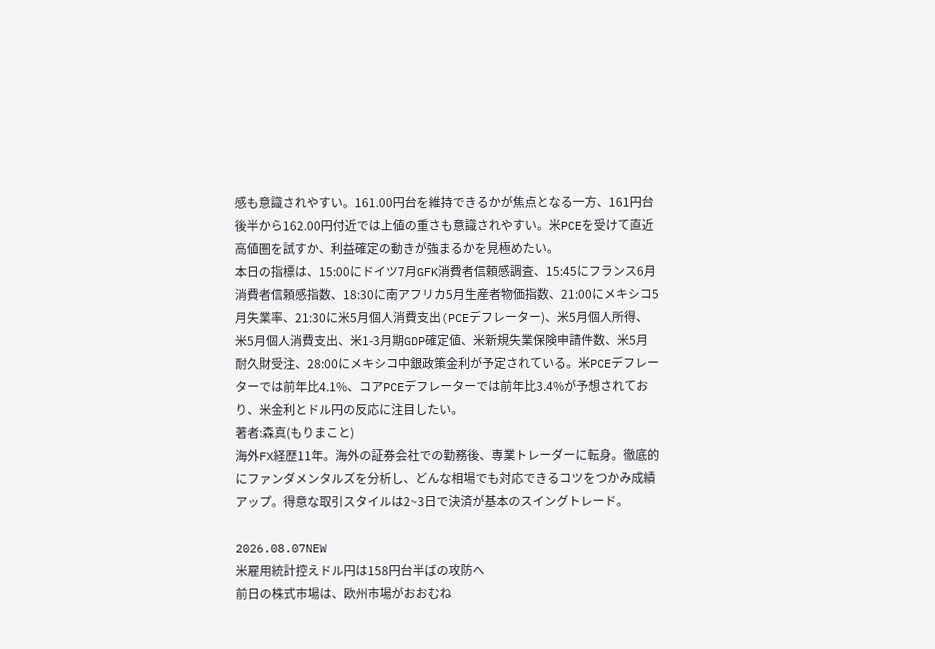感も意識されやすい。161.00円台を維持できるかが焦点となる一方、161円台後半から162.00円付近では上値の重さも意識されやすい。米PCEを受けて直近高値圏を試すか、利益確定の動きが強まるかを見極めたい。
本日の指標は、15:00にドイツ7月GFK消費者信頼感調査、15:45にフランス6月消費者信頼感指数、18:30に南アフリカ5月生産者物価指数、21:00にメキシコ5月失業率、21:30に米5月個人消費支出(PCEデフレーター)、米5月個人所得、米5月個人消費支出、米1-3月期GDP確定値、米新規失業保険申請件数、米5月耐久財受注、28:00にメキシコ中銀政策金利が予定されている。米PCEデフレーターでは前年比4.1%、コアPCEデフレーターでは前年比3.4%が予想されており、米金利とドル円の反応に注目したい。
著者:森真(もりまこと)
海外FX経歴11年。海外の証券会社での勤務後、専業トレーダーに転身。徹底的にファンダメンタルズを分析し、どんな相場でも対応できるコツをつかみ成績アップ。得意な取引スタイルは2~3日で決済が基本のスイングトレード。

2026.08.07NEW
米雇用統計控えドル円は158円台半ばの攻防へ
前日の株式市場は、欧州市場がおおむね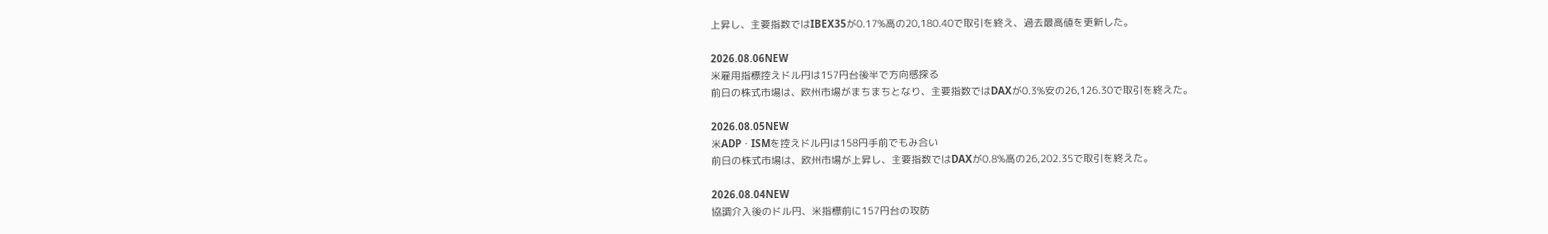上昇し、主要指数ではIBEX35が0.17%高の20,180.40で取引を終え、過去最高値を更新した。

2026.08.06NEW
米雇用指標控えドル円は157円台後半で方向感探る
前日の株式市場は、欧州市場がまちまちとなり、主要指数ではDAXが0.3%安の26,126.30で取引を終えた。

2026.08.05NEW
米ADP・ISMを控えドル円は158円手前でもみ合い
前日の株式市場は、欧州市場が上昇し、主要指数ではDAXが0.8%高の26,202.35で取引を終えた。

2026.08.04NEW
協調介入後のドル円、米指標前に157円台の攻防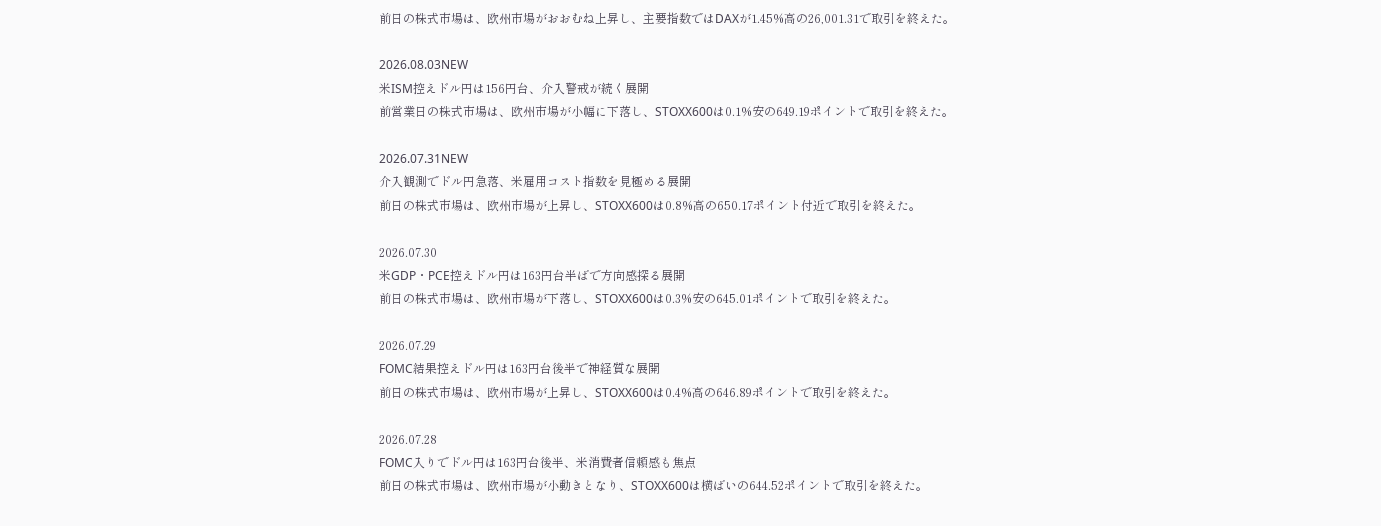前日の株式市場は、欧州市場がおおむね上昇し、主要指数ではDAXが1.45%高の26,001.31で取引を終えた。

2026.08.03NEW
米ISM控えドル円は156円台、介入警戒が続く展開
前営業日の株式市場は、欧州市場が小幅に下落し、STOXX600は0.1%安の649.19ポイントで取引を終えた。

2026.07.31NEW
介入観測でドル円急落、米雇用コスト指数を見極める展開
前日の株式市場は、欧州市場が上昇し、STOXX600は0.8%高の650.17ポイント付近で取引を終えた。

2026.07.30
米GDP・PCE控えドル円は163円台半ばで方向感探る展開
前日の株式市場は、欧州市場が下落し、STOXX600は0.3%安の645.01ポイントで取引を終えた。

2026.07.29
FOMC結果控えドル円は163円台後半で神経質な展開
前日の株式市場は、欧州市場が上昇し、STOXX600は0.4%高の646.89ポイントで取引を終えた。

2026.07.28
FOMC入りでドル円は163円台後半、米消費者信頼感も焦点
前日の株式市場は、欧州市場が小動きとなり、STOXX600は横ばいの644.52ポイントで取引を終えた。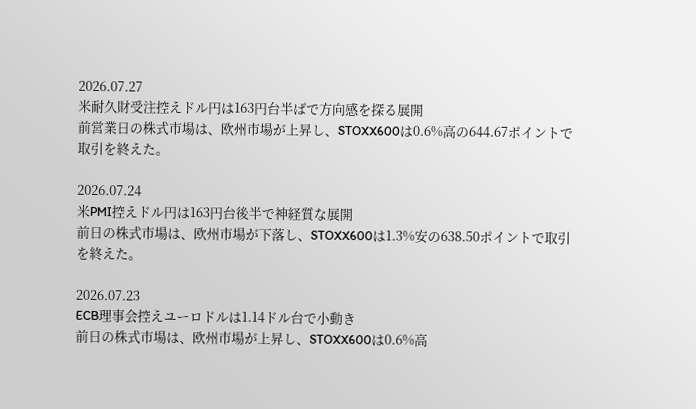2026.07.27
米耐久財受注控えドル円は163円台半ばで方向感を探る展開
前営業日の株式市場は、欧州市場が上昇し、STOXX600は0.6%高の644.67ポイントで取引を終えた。

2026.07.24
米PMI控えドル円は163円台後半で神経質な展開
前日の株式市場は、欧州市場が下落し、STOXX600は1.3%安の638.50ポイントで取引を終えた。

2026.07.23
ECB理事会控えユーロドルは1.14ドル台で小動き
前日の株式市場は、欧州市場が上昇し、STOXX600は0.6%高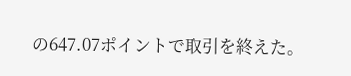の647.07ポイントで取引を終えた。